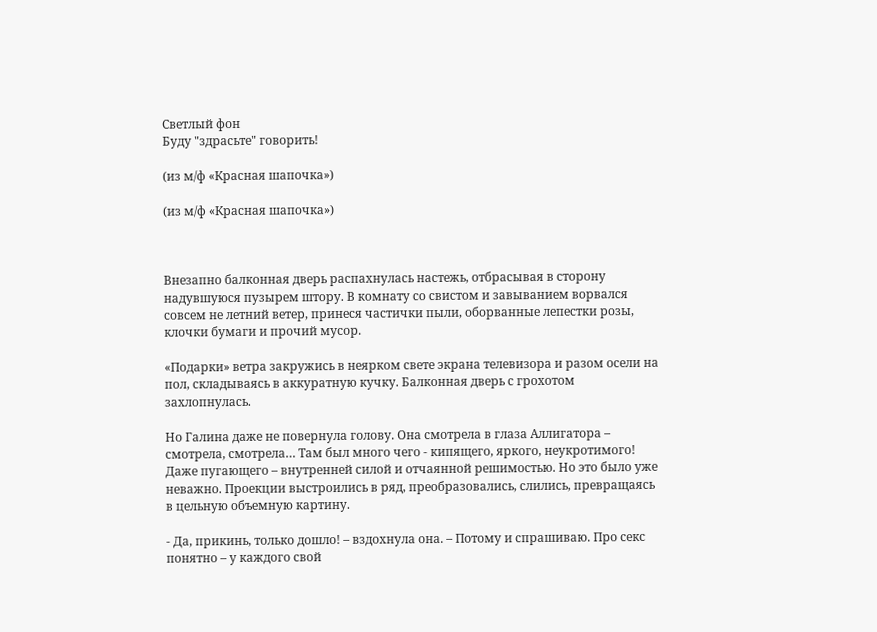Светлый фон
Буду "здрасьте" говорить!

(из м/ф «Красная шапочка»)

(из м/ф «Красная шапочка»)



Внезапно балконная дверь распахнулась настежь, отбрасывая в сторону надувшуюся пузырем штору. В комнату со свистом и завыванием ворвался совсем не летний ветер, принеся частички пыли, оборванные лепестки розы, клочки бумаги и прочий мусор.

«Подарки» ветра закружись в неярком свете экрана телевизора и разом осели на пол, складываясь в аккуратную кучку. Балконная дверь с грохотом захлопнулась.

Но Галина даже не повернула голову. Она смотрела в глаза Аллигатора – смотрела, смотрела… Там был много чего - кипящего, яркого, неукротимого! Даже пугающего – внутренней силой и отчаянной решимостью. Но это было уже неважно. Проекции выстроились в ряд, преобразовались, слились, превращаясь в цельную объемную картину.

- Да, прикинь, только дошло! – вздохнула она. – Потому и спрашиваю. Про секс понятно – у каждого свой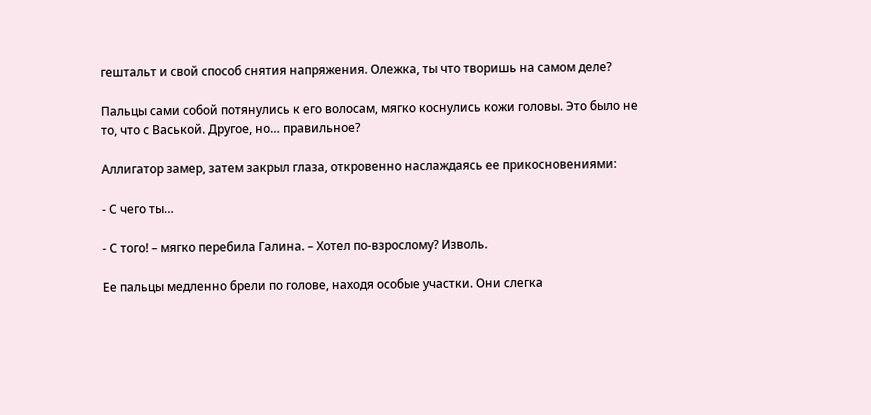гештальт и свой способ снятия напряжения. Олежка, ты что творишь на самом деле?

Пальцы сами собой потянулись к его волосам, мягко коснулись кожи головы. Это было не то, что с Васькой. Другое, но… правильное?

Аллигатор замер, затем закрыл глаза, откровенно наслаждаясь ее прикосновениями:

- С чего ты…

- С того! – мягко перебила Галина. – Хотел по-взрослому? Изволь.

Ее пальцы медленно брели по голове, находя особые участки. Они слегка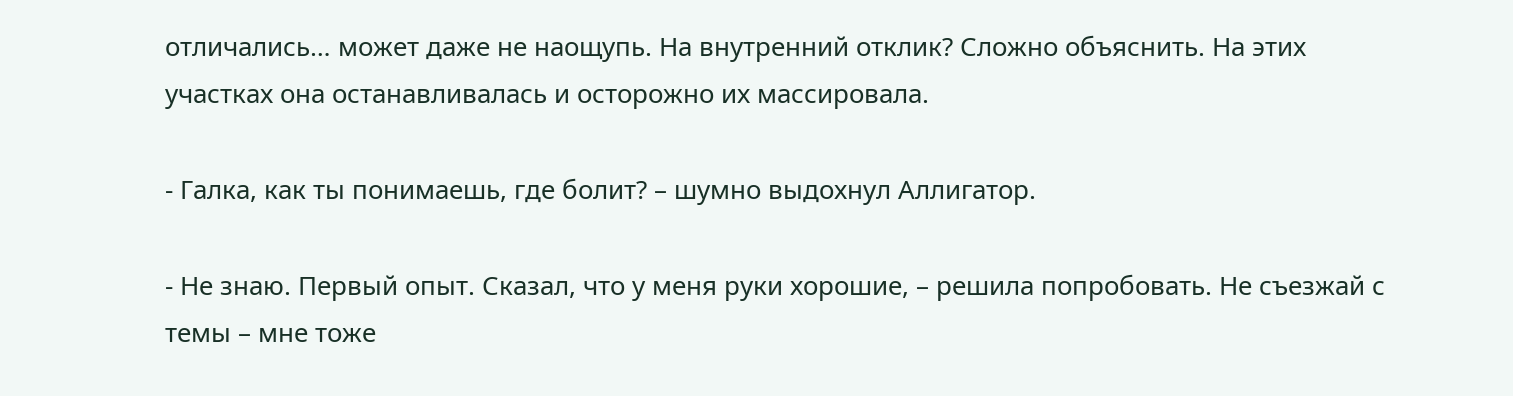отличались… может даже не наощупь. На внутренний отклик? Сложно объяснить. На этих участках она останавливалась и осторожно их массировала.

- Галка, как ты понимаешь, где болит? – шумно выдохнул Аллигатор.

- Не знаю. Первый опыт. Сказал, что у меня руки хорошие, – решила попробовать. Не съезжай с темы – мне тоже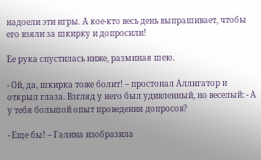надоели эти игры. А кое-кто весь день выпрашивает, чтобы его взяли за шкирку и допросили!

Ее рука спустилась ниже, разминая шею.

- Ой, да, шкирка тоже болит! – простонал Аллигатор и открыл глаза. Взгляд у него был удивленный, но веселый: - А у тебя большой опыт проведения допросов?

- Еще бы! – Галина изобразила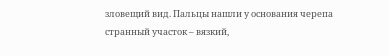зловещий вид. Пальцы нашли у основания черепа странный участок – вязкий,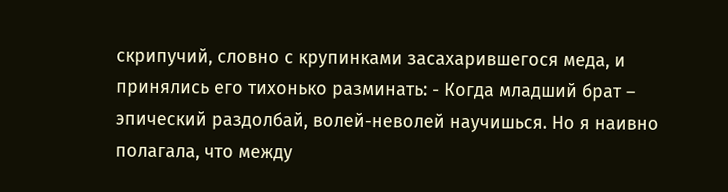скрипучий, словно с крупинками засахарившегося меда, и принялись его тихонько разминать: - Когда младший брат – эпический раздолбай, волей-неволей научишься. Но я наивно полагала, что между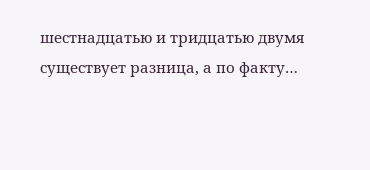шестнадцатью и тридцатью двумя существует разница, а по факту…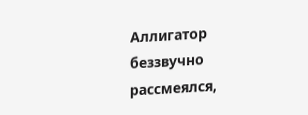Аллигатор беззвучно рассмеялся,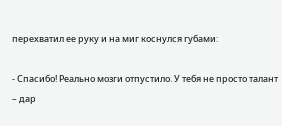перехватил ее руку и на миг коснулся губами:

- Спасибо! Реально мозги отпустило. У тебя не просто талант – дар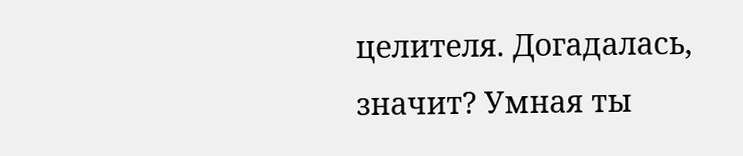целителя. Догадалась, значит? Умная ты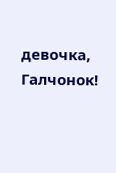девочка, Галчонок!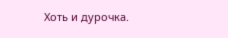Хоть и дурочка.